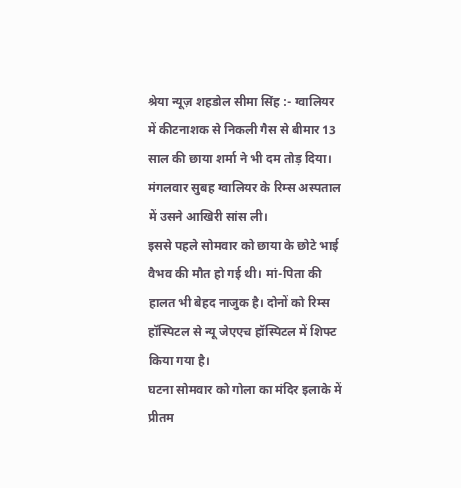श्रेया न्यूज़ शहडोल सीमा सिंह :- ग्वालियर में कीटनाशक से निकली गैस से बीमार 13 साल की छाया शर्मा ने भी दम तोड़ दिया। मंगलवार सुबह ग्वालियर के रिम्स अस्पताल में उसने आखिरी सांस ली।
इससे पहले सोमवार को छाया के छोटे भाई वैभव की मौत हो गई थी। मां-पिता की हालत भी बेहद नाजुक है। दोनों को रिम्स हॉस्पिटल से न्यू जेएएच हॉस्पिटल में शिफ्ट किया गया है।
घटना सोमवार को गोला का मंदिर इलाके में प्रीतम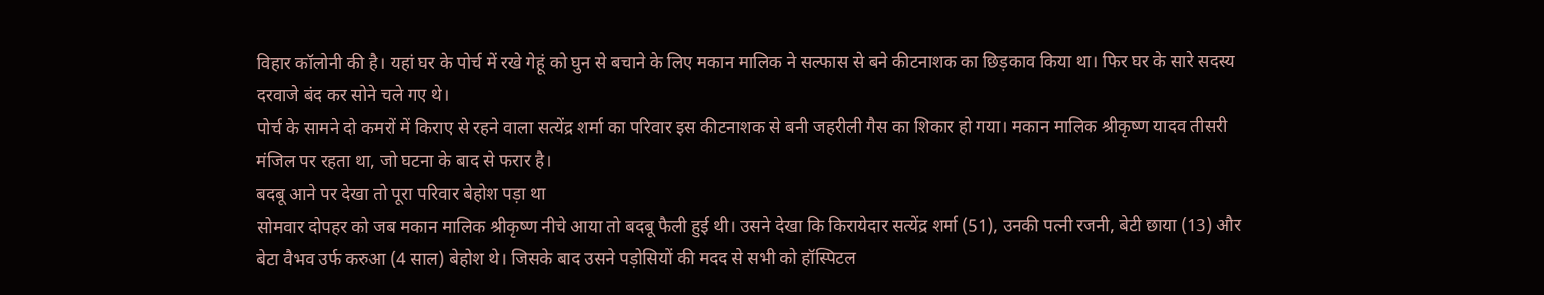विहार कॉलोनी की है। यहां घर के पोर्च में रखे गेहूं को घुन से बचाने के लिए मकान मालिक ने सल्फास से बने कीटनाशक का छिड़काव किया था। फिर घर के सारे सदस्य दरवाजे बंद कर सोने चले गए थे।
पोर्च के सामने दो कमरों में किराए से रहने वाला सत्येंद्र शर्मा का परिवार इस कीटनाशक से बनी जहरीली गैस का शिकार हो गया। मकान मालिक श्रीकृष्ण यादव तीसरी मंजिल पर रहता था, जो घटना के बाद से फरार है।
बदबू आने पर देखा तो पूरा परिवार बेहोश पड़ा था
सोमवार दोपहर को जब मकान मालिक श्रीकृष्ण नीचे आया तो बदबू फैली हुई थी। उसने देखा कि किरायेदार सत्येंद्र शर्मा (51), उनकी पत्नी रजनी, बेटी छाया (13) और बेटा वैभव उर्फ करुआ (4 साल) बेहोश थे। जिसके बाद उसने पड़ोसियों की मदद से सभी को हॉस्पिटल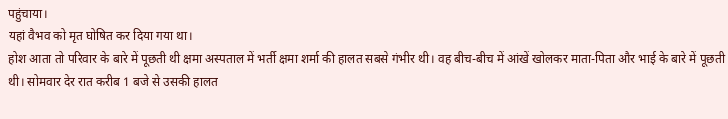पहुंचाया।
यहां वैभव को मृत घोषित कर दिया गया था।
होश आता तो परिवार के बारे में पूछती थी क्षमा अस्पताल में भर्ती क्षमा शर्मा की हालत सबसे गंभीर थी। वह बीच-बीच में आंखें खोलकर माता-पिता और भाई के बारे में पूछती थी। सोमवार देर रात करीब 1 बजे से उसकी हालत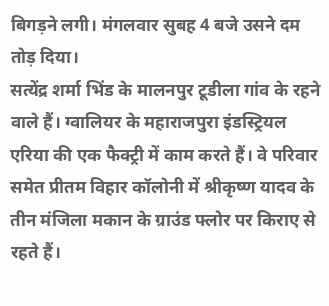बिगड़ने लगी। मंगलवार सुबह 4 बजे उसने दम तोड़ दिया।
सत्येंद्र शर्मा भिंड के मालनपुर टूडीला गांव के रहने वाले हैं। ग्वालियर के महाराजपुरा इंडस्ट्रियल एरिया की एक फैक्ट्री में काम करते हैं। वे परिवार समेत प्रीतम विहार कॉलोनी में श्रीकृष्ण यादव के तीन मंजिला मकान के ग्राउंड फ्लोर पर किराए से रहते हैं।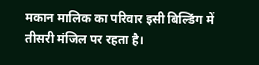मकान मालिक का परिवार इसी बिल्डिंग में तीसरी मंजिल पर रहता है।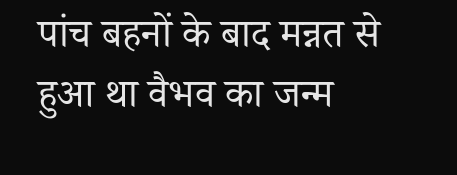पांच बहनों के बाद मन्नत से हुआ था वैभव का जन्म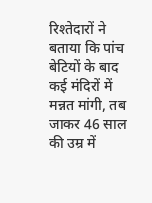रिश्तेदारों ने बताया कि पांच बेटियों के बाद कई मंदिरों में मन्नत मांगी, तब जाकर 46 साल की उम्र में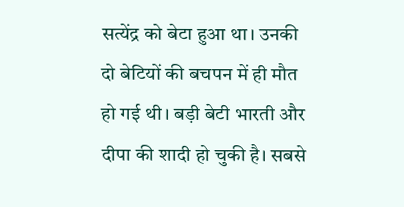सत्येंद्र को बेटा हुआ था। उनकी दो बेटियों की बचपन में ही मौत हो गई थी। बड़ी बेटी भारती और दीपा की शादी हो चुकी है। सबसे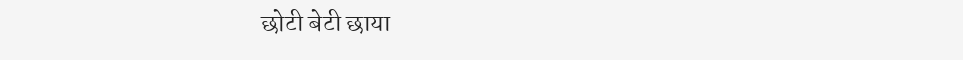छोटी बेटी छाया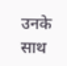उनके साथ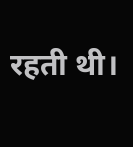रहती थी।